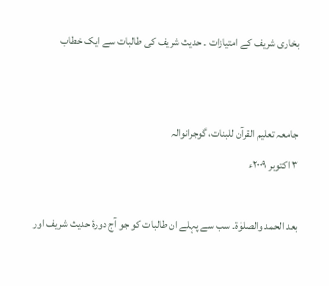بخاری شریف کے امتیازات ۔ حدیث شریف کی طالبات سے ایک خطاب


جامعہ تعلیم القرآن للبنات، گوجرانوالہ
۳ اکتوبر ۲۰۰۹ء

بعد الحمد والصلوٰۃ۔ سب سے پہلے ان طالبات کو جو آج دورۂ حدیث شریف اور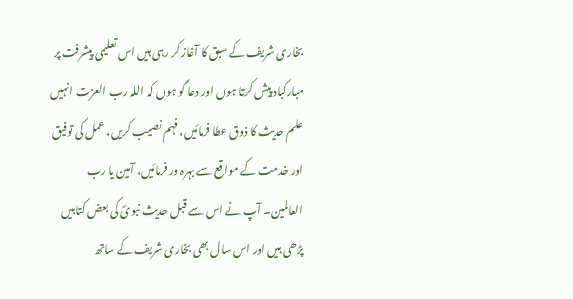بخاری شریف کے سبق کا آغاز کر رہی ہیں اس تعلیمی پیشرفت پر مبارکباد پیش کرتا ہوں اور دعا گو ہوں کہ اللہ رب العزت انہیں علم حدیث کا ذوق عطا فرمائیں، فہم نصیب کریں، عمل کی توفیق اور خدمت کے مواقع سے بہرہ ور فرمائیں، آمین یا رب العالمین۔ آپ نے اس سے قبل حدیث نبویؐ کی بعض کتابیں پڑھی ہیں اور اس سال بھی بخاری شریف کے ساتھ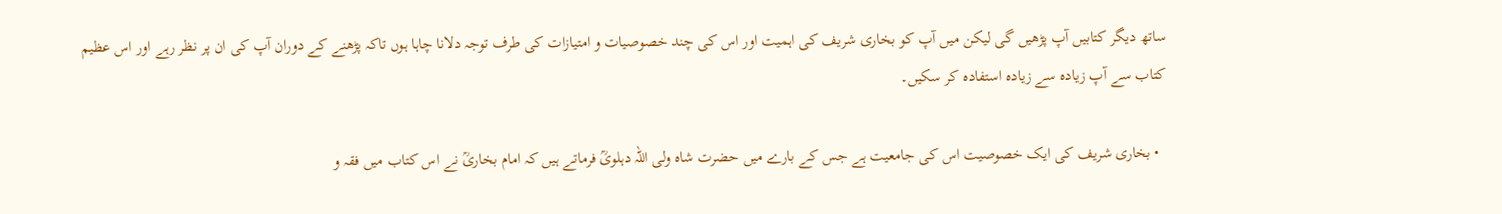ساتھ دیگر کتابیں آپ پڑھیں گی لیکن میں آپ کو بخاری شریف کی اہمیت اور اس کی چند خصوصیات و امتیازات کی طرف توجہ دلانا چاہا ہوں تاکہ پڑھنے کے دوران آپ کی ان پر نظر رہے اور اس عظیم کتاب سے آپ زیادہ سے زیادہ استفادہ کر سکیں۔

  • بخاری شریف کی ایک خصوصیت اس کی جامعیت ہے جس کے بارے میں حضرت شاہ ولی اللہ دہلویؒ فرماتے ہیں کہ امام بخاریؒ نے اس کتاب میں فقہ و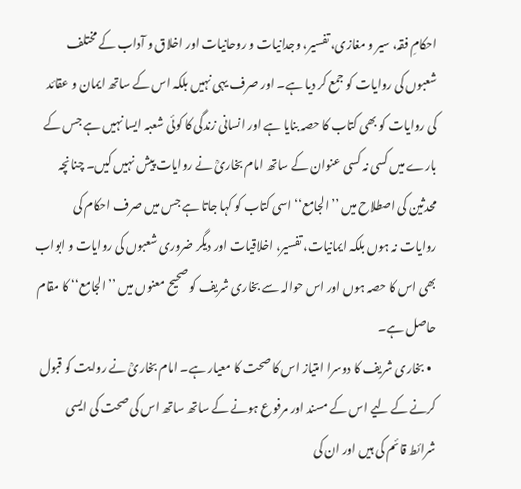احکامِ فقہ، سیر و مغازی، تفسیر، وجدانیات و روحانیات اور اخلاق و آداب کے مختلف شعبوں کی روایات کو جمع کر دیا ہے۔ اور صرف یہی نہیں بلکہ اس کے ساتھ ایمان و عقائد کی روایات کو بھی کتاب کا حصہ بنایا ہے اور انسانی زندگی کا کوئی شعبہ ایسا نہیں ہے جس کے بارے میں کسی نہ کسی عنوان کے ساتھ امام بخاریؒ نے روایات پیش نہیں کیں۔ چنانچہ محدثین کی اصطلاح میں ’’الجامع‘‘ اسی کتاب کو کہا جاتا ہے جس میں صرف احکام کی روایات نہ ہوں بلکہ ایمانیات، تفسیر، اخلاقیات اور دیگر ضروری شعبوں کی روایات و ابواب بھی اس کا حصہ ہوں اور اس حوالہ سے بخاری شریف کو صحیح معنوں میں ’’الجامع‘‘ کا مقام حاصل ہے۔
  • بخاری شریف کا دوسرا امتیاز اس کا صحت کا معیار ہے۔ امام بخاریؒ نے روایت کو قبول کرنے کے لیے اس کے مسند اور مرفوع ہونے کے ساتھ ساتھ اس کی صحت کی ایسی شرائط قائم کی ہیں اور ان کی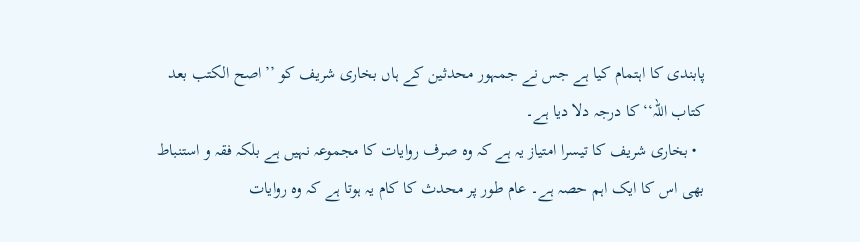پابندی کا اہتمام کیا ہے جس نے جمہور محدثین کے ہاں بخاری شریف کو ’’اصح الکتب بعد کتاب اللہ‘‘ کا درجہ دلا دیا ہے۔
  • بخاری شریف کا تیسرا امتیاز یہ ہے کہ وہ صرف روایات کا مجموعہ نہیں ہے بلکہ فقہ و استنباط بھی اس کا ایک اہم حصہ ہے۔ عام طور پر محدث کا کام یہ ہوتا ہے کہ وہ روایات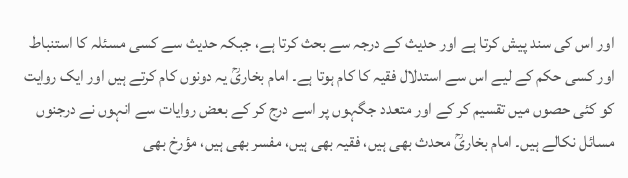اور اس کی سند پیش کرتا ہے اور حدیث کے درجہ سے بحث کرتا ہے، جبکہ حدیث سے کسی مسئلہ کا استنباط اور کسی حکم کے لیے اس سے استدلال فقیہ کا کام ہوتا ہے۔ امام بخاریؒ یہ دونوں کام کرتے ہیں اور ایک روایت کو کئی حصوں میں تقسیم کر کے اور متعدد جگہوں پر اسے درج کر کے بعض روایات سے انہوں نے درجنوں مسائل نکالے ہیں۔ امام بخاریؒ محدث بھی ہیں، فقیہ بھی ہیں، مفسر بھی ہیں، مؤرخ بھی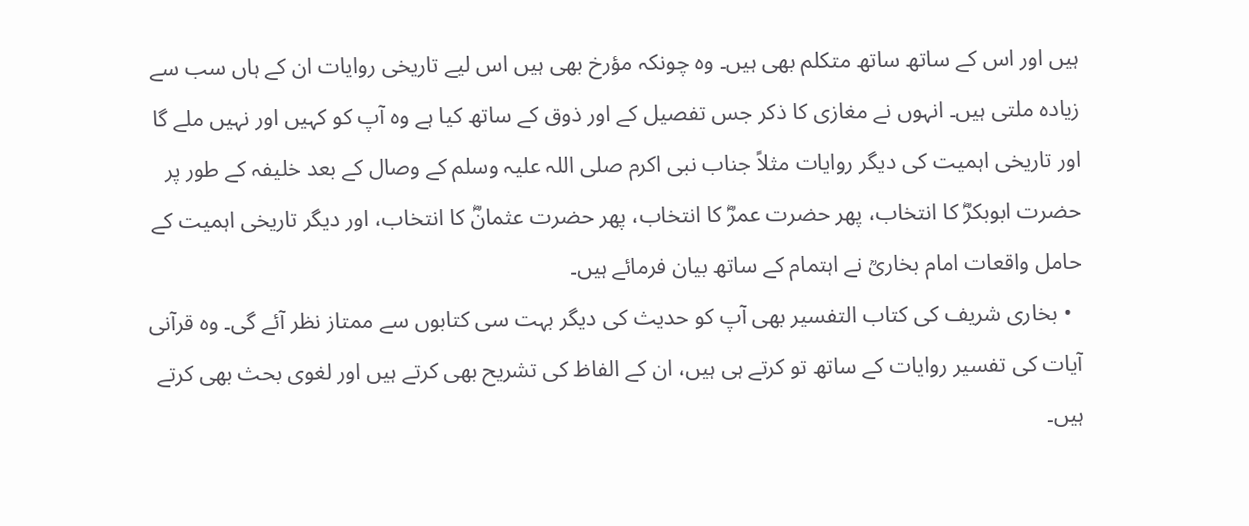ہیں اور اس کے ساتھ ساتھ متکلم بھی ہیں۔ وہ چونکہ مؤرخ بھی ہیں اس لیے تاریخی روایات ان کے ہاں سب سے زیادہ ملتی ہیں۔ انہوں نے مغازی کا ذکر جس تفصیل کے اور ذوق کے ساتھ کیا ہے وہ آپ کو کہیں اور نہیں ملے گا اور تاریخی اہمیت کی دیگر روایات مثلاً جناب نبی اکرم صلی اللہ علیہ وسلم کے وصال کے بعد خلیفہ کے طور پر حضرت ابوبکرؓ کا انتخاب، پھر حضرت عمرؓ کا انتخاب، پھر حضرت عثمانؓ کا انتخاب، اور دیگر تاریخی اہمیت کے حامل واقعات امام بخاریؒ نے اہتمام کے ساتھ بیان فرمائے ہیں۔
  • بخاری شریف کی کتاب التفسیر بھی آپ کو حدیث کی دیگر بہت سی کتابوں سے ممتاز نظر آئے گی۔ وہ قرآنی آیات کی تفسیر روایات کے ساتھ تو کرتے ہی ہیں، ان کے الفاظ کی تشریح بھی کرتے ہیں اور لغوی بحث بھی کرتے ہیں۔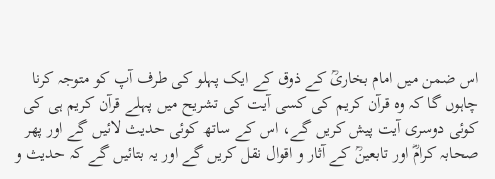اس ضمن میں امام بخاریؒ کے ذوق کے ایک پہلو کی طرف آپ کو متوجہ کرنا چاہوں گا کہ وہ قرآن کریم کی کسی آیت کی تشریح میں پہلے قرآن کریم ہی کی کوئی دوسری آیت پیش کریں گے، اس کے ساتھ کوئی حدیث لائیں گے اور پھر صحابہ کرامؓ اور تابعینؒ کے آثار و اقوال نقل کریں گے اور یہ بتائیں گے کہ حدیث و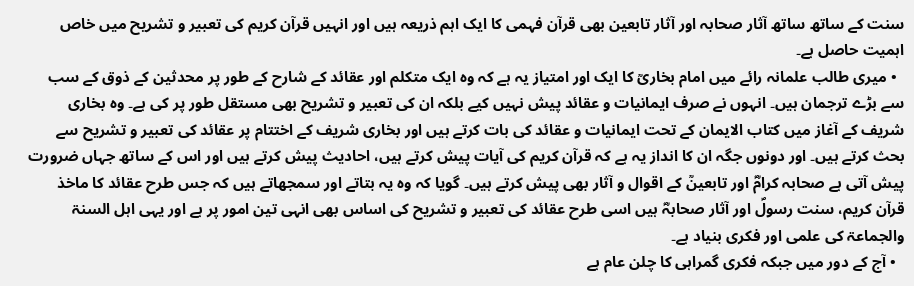سنت کے ساتھ ساتھ آثار صحابہ اور آثار تابعین بھی قرآن فہمی کا ایک اہم ذریعہ ہیں اور انہیں قرآن کریم کی تعبیر و تشریح میں خاص اہمیت حاصل ہے۔
  • میری طالب علمانہ رائے میں امام بخاریؒ کا ایک اور امتیاز یہ ہے کہ وہ ایک متکلم اور عقائد کے شارح کے طور پر محدثین کے ذوق کے سب سے بڑے ترجمان ہیں۔ انہوں نے صرف ایمانیات و عقائد پیش نہیں کیے بلکہ ان کی تعبیر و تشریح بھی مستقل طور پر کی ہے۔ وہ بخاری شریف کے آغاز میں کتاب الایمان کے تحت ایمانیات و عقائد کی بات کرتے ہیں اور بخاری شریف کے اختتام پر عقائد کی تعبیر و تشریح سے بحث کرتے ہیں۔ اور دونوں جگہ ان کا انداز یہ ہے کہ قرآن کریم کی آیات پیش کرتے ہیں، احادیث پیش کرتے ہیں اور اس کے ساتھ جہاں ضرورت پیش آتی ہے صحابہ کرامؓ اور تابعینؒ کے اقوال و آثار بھی پیش کرتے ہیں۔ گویا کہ وہ یہ بتاتے اور سمجھاتے ہیں کہ جس طرح عقائد کا ماخذ قرآن کریم، سنت رسولؐ اور آثار صحابہؓ ہیں اسی طرح عقائد کی تعبیر و تشریح کی اساس بھی انہی تین امور پر ہے اور یہی اہل السنۃ والجماعۃ کی علمی اور فکری بنیاد ہے۔
  • آج کے دور میں جبکہ فکری گمراہی کا چلن عام ہے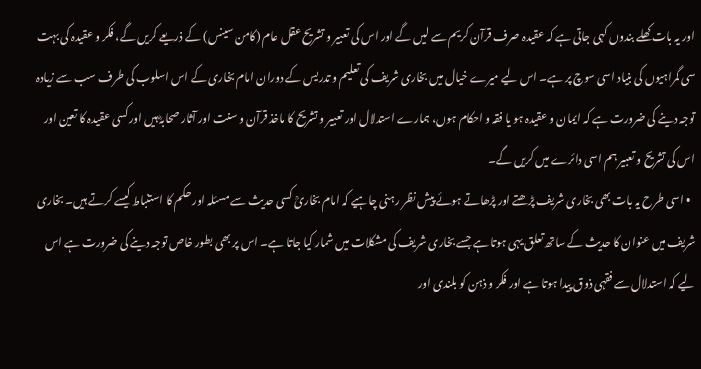اور یہ بات کھلے بندوں کہی جاتی ہے کہ عقیدہ صرف قرآن کریم سے لیں گے اور اس کی تعبیر و تشریح عقل عام (کامن سینس) کے ذریعے کریں گے، فکر و عقیدہ کی بہت سی گمراہیوں کی بنیاد اسی سوچ پر ہے۔ اس لیے میرے خیال میں بخاری شریف کی تعلیم و تدریس کے دوران امام بخاری کے اس اسلوب کی طرف سب سے زیادہ توجہ دینے کی ضرورت ہے کہ ایمان و عقیدہ ہو یا فقہ و احکام ہوں، ہمارے استدلال اور تعبیر و تشریح کا ماخذ قرآن و سنت اور آثار صحابہؓ ہیں اور کسی عقیدہ کا تعین اور اس کی تشریح و تعبیر ہم اسی دائرے میں کریں گے۔
  • اسی طرح یہ بات بھی بخاری شریف پڑھتے اور پڑھاتے ہوئے پیش نظر رہنی چاہیے کہ امام بخاریؒ کسی حدیث سے مسئلہ اور حکم کا استنباط کیسے کرتے ہیں۔ بخاری شریف میں عنوان کا حدیث کے ساتھ تعلق یہی ہوتا ہے جسے بخاری شریف کی مشکلات میں شمار کیا جاتا ہے۔ اس پر بھی بطور خاص توجہ دینے کی ضرورت ہے اس لیے کہ استدلال سے فقہی ذوق پیدا ہوتا ہے اور فکر و ذہن کو بلندی اور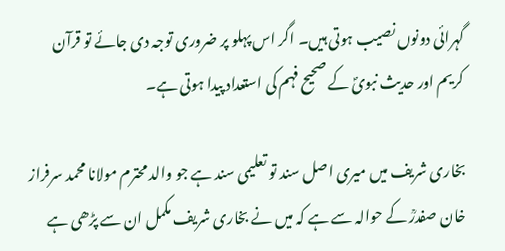گہرائی دونوں نصیب ہوتی ہیں۔ اگر اس پہلو پر ضروری توجہ دی جائے تو قرآن کریم اور حدیث نبویؐ کے صحیح فہم کی استعداد پیدا ہوتی ہے۔

بخاری شریف میں میری اصل سند تو تعلیمی سند ہے جو والد محترم مولانا محمد سرفراز خان صفدرؒ کے حوالہ سے ہے کہ میں نے بخاری شریف مکمل ان سے پڑھی ہے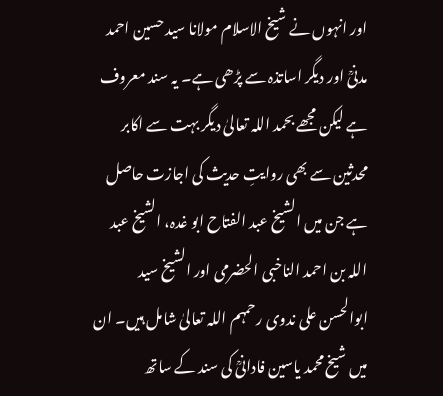اور انہوں نے شیخ الاسلام مولانا سید حسین احمد مدنیؒ اور دیگر اساتذہ سے پڑھی ہے۔ یہ سند معروف ہے لیکن مجھے بحمد اللہ تعالیٰ دیگر بہت سے اکابر محدثین سے بھی روایتِ حدیث کی اجازت حاصل ہے جن میں الشیخ عبد الفتاح ابو غدہ، الشیخ عبد اللہ بن احمد الناخبی الحضرمی اور الشیخ سید ابوالحسن علی ندوی رحمہم اللہ تعالیٰ شامل ہیں۔ ان میں شیخ محمد یاسین فادانیؒ کی سند کے ساتھ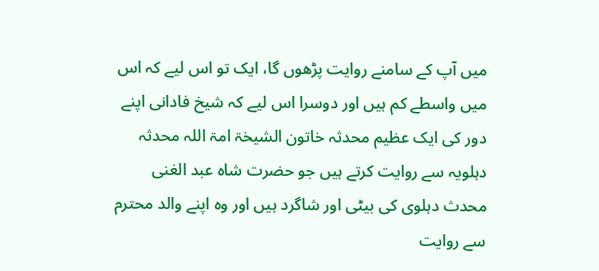میں آپ کے سامنے روایت پڑھوں گا، ایک تو اس لیے کہ اس میں واسطے کم ہیں اور دوسرا اس لیے کہ شیخ فادانی اپنے دور کی ایک عظیم محدثہ خاتون الشیخۃ امۃ اللہ محدثہ دہلویہ سے روایت کرتے ہیں جو حضرت شاہ عبد الغنی محدث دہلوی کی بیٹی اور شاگرد ہیں اور وہ اپنے والد محترم سے روایت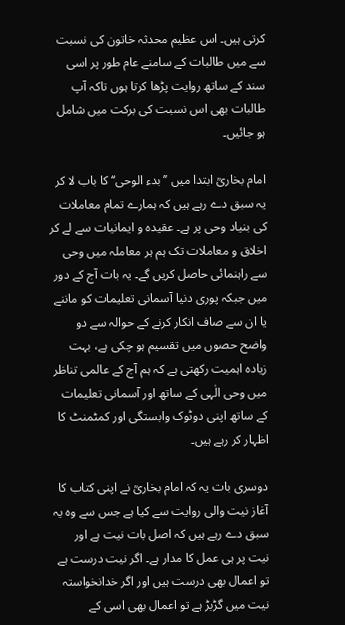کرتی ہیں۔ اس عظیم محدثہ خاتون کی نسبت سے میں طالبات کے سامنے عام طور پر اسی سند کے ساتھ روایت پڑھا کرتا ہوں تاکہ آپ طالبات بھی اس نسبت کی برکت میں شامل ہو جائیں۔

امام بخاریؒ ابتدا میں ’’بدء الوحی‘‘ کا باب لا کر یہ سبق دے رہے ہیں کہ ہمارے تمام معاملات کی بنیاد وحی پر ہے۔ عقیدہ و ایمانیات سے لے کر اخلاق و معاملات تک ہم ہر معاملہ میں وحی سے راہنمائی حاصل کریں گے۔ یہ بات آج کے دور میں جبکہ پوری دنیا آسمانی تعلیمات کو ماننے یا ان سے صاف انکار کرنے کے حوالہ سے دو واضح حصوں میں تقسیم ہو چکی ہے، بہت زیادہ اہمیت رکھتی ہے کہ ہم آج کے عالمی تناظر میں وحی الٰہی کے ساتھ اور آسمانی تعلیمات کے ساتھ اپنی دوٹوک وابستگی اور کمٹمنٹ کا اظہار کر رہے ہیں۔

دوسری بات یہ کہ امام بخاریؒ نے اپنی کتاب کا آغاز نیت والی روایت سے کیا ہے جس سے وہ یہ سبق دے رہے ہیں کہ اصل بات نیت ہے اور نیت پر ہی عمل کا مدار ہے۔ اگر نیت درست ہے تو اعمال بھی درست ہیں اور اگر خدانخواستہ نیت میں گڑبڑ ہے تو اعمال بھی اسی کے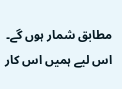مطابق شمار ہوں گے۔ اس لیے ہمیں اس کار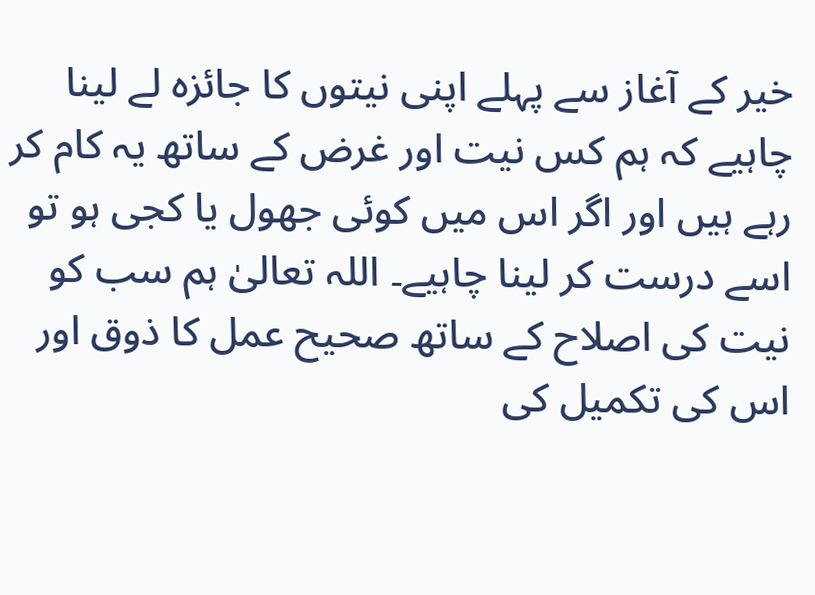خیر کے آغاز سے پہلے اپنی نیتوں کا جائزہ لے لینا چاہیے کہ ہم کس نیت اور غرض کے ساتھ یہ کام کر رہے ہیں اور اگر اس میں کوئی جھول یا کجی ہو تو اسے درست کر لینا چاہیے۔ اللہ تعالیٰ ہم سب کو نیت کی اصلاح کے ساتھ صحیح عمل کا ذوق اور اس کی تکمیل کی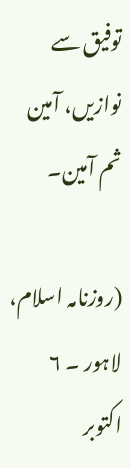توفیق سے نوازیں، آمین ثم آمین۔

(روزنامہ اسلام، لاہور ۔ ۶ اکتوبر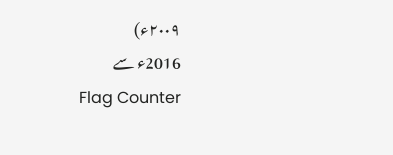۲۰۰۹ء)
2016ء سے
Flag Counter